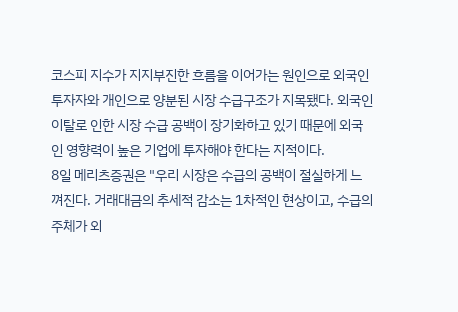코스피 지수가 지지부진한 흐름을 이어가는 원인으로 외국인투자자와 개인으로 양분된 시장 수급구조가 지목됐다. 외국인 이탈로 인한 시장 수급 공백이 장기화하고 있기 때문에 외국인 영향력이 높은 기업에 투자해야 한다는 지적이다.
8일 메리츠증권은 "우리 시장은 수급의 공백이 절실하게 느껴진다. 거래대금의 추세적 감소는 1차적인 현상이고, 수급의 주체가 외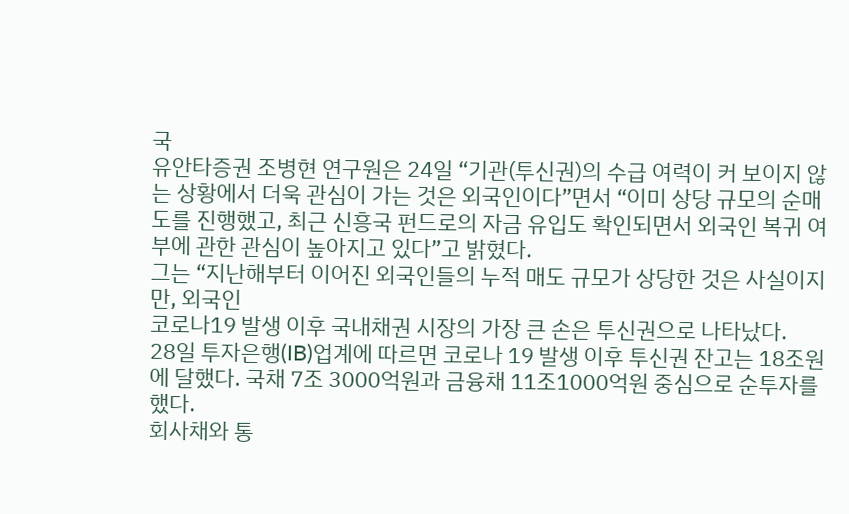국
유안타증권 조병현 연구원은 24일 “기관(투신권)의 수급 여력이 커 보이지 않는 상황에서 더욱 관심이 가는 것은 외국인이다”면서 “이미 상당 규모의 순매도를 진행했고, 최근 신흥국 펀드로의 자금 유입도 확인되면서 외국인 복귀 여부에 관한 관심이 높아지고 있다”고 밝혔다.
그는 “지난해부터 이어진 외국인들의 누적 매도 규모가 상당한 것은 사실이지만, 외국인
코로나19 발생 이후 국내채권 시장의 가장 큰 손은 투신권으로 나타났다.
28일 투자은행(IB)업계에 따르면 코로나 19 발생 이후 투신권 잔고는 18조원에 달했다. 국채 7조 3000억원과 금융채 11조1000억원 중심으로 순투자를 했다.
회사채와 통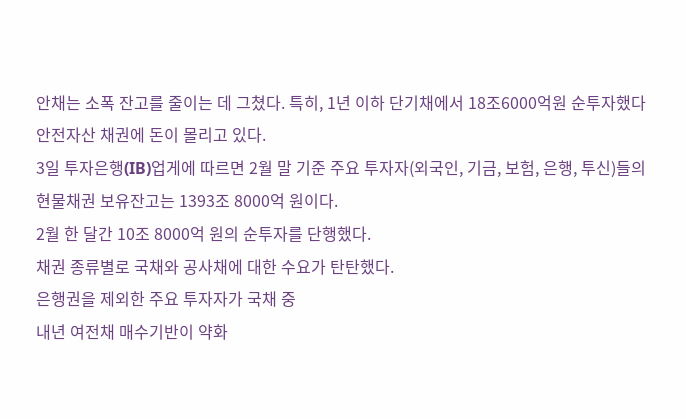안채는 소폭 잔고를 줄이는 데 그쳤다. 특히, 1년 이하 단기채에서 18조6000억원 순투자했다
안전자산 채권에 돈이 몰리고 있다.
3일 투자은행(IB)업게에 따르면 2월 말 기준 주요 투자자(외국인, 기금, 보험, 은행, 투신)들의 현물채권 보유잔고는 1393조 8000억 원이다.
2월 한 달간 10조 8000억 원의 순투자를 단행했다.
채권 종류별로 국채와 공사채에 대한 수요가 탄탄했다.
은행권을 제외한 주요 투자자가 국채 중
내년 여전채 매수기반이 약화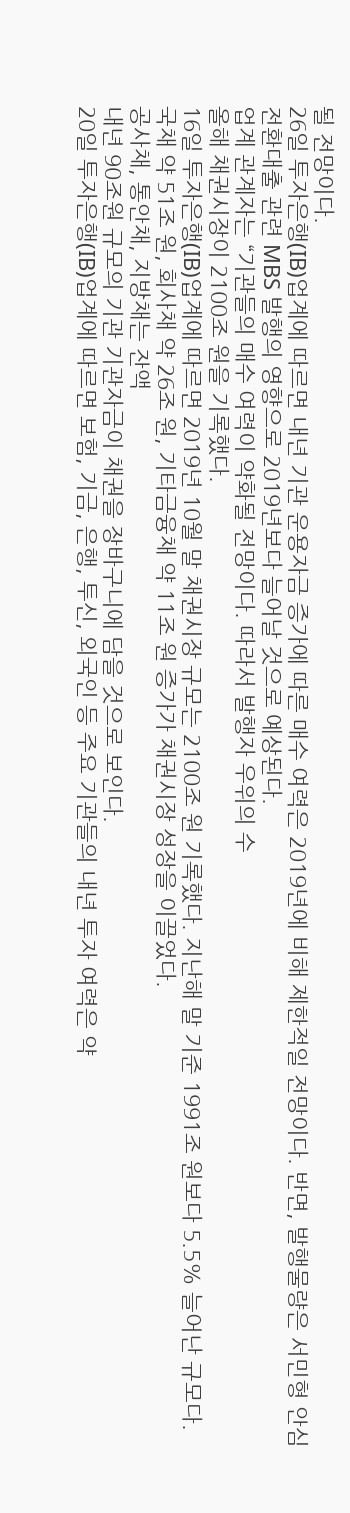될 전망이다.
26일 투자은행(IB)업계에 따르면 내년 기관 운용자금 증가에 따른 매수 여력은 2019년에 비해 제한적일 전망이다. 반면, 발행물량은 서민형 안심전환대출 관련 MBS 발행의 영향으로 2019년보다 늘어날 것으로 예상된다.
업계 관계자는 “기관들의 매수 여력이 약화될 전망이다. 따라서 발행자 우위의 수
올해 채권시장이 2100조 원을 기록했다.
16일 투자은행(IB)업계에 따르면 2019년 10월 말 채권시장 규모는 2100조 원 기록했다. 지난해 말 기준 1991조 원보다 5.5% 늘어난 규모다.
국채 약 51조 원, 회사채 약 26조 원, 기타금융채 약 11조 원 증가가 채권시장 성장을 이끌었다.
공사채, 통안채, 지방채는 잔액
내년 90조원 규모의 기관 기관자금이 채권을 장바구니에 담을 것으로 보인다.
20일 투자은행(IB)업계에 따르면 보험, 기금, 은행, 투신, 외국인 등 주요 기관들의 내년 투자 여력은 약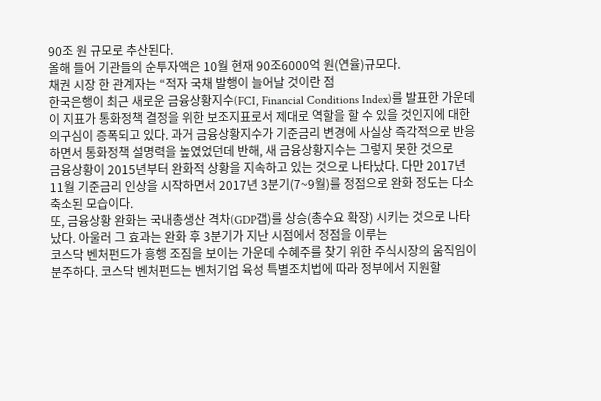90조 원 규모로 추산된다.
올해 들어 기관들의 순투자액은 10월 현재 90조6000억 원(연율)규모다.
채권 시장 한 관계자는 “적자 국채 발행이 늘어날 것이란 점
한국은행이 최근 새로운 금융상황지수(FCI, Financial Conditions Index)를 발표한 가운데 이 지표가 통화정책 결정을 위한 보조지표로서 제대로 역할을 할 수 있을 것인지에 대한 의구심이 증폭되고 있다. 과거 금융상황지수가 기준금리 변경에 사실상 즉각적으로 반응하면서 통화정책 설명력을 높였었던데 반해, 새 금융상황지수는 그렇지 못한 것으로
금융상황이 2015년부터 완화적 상황을 지속하고 있는 것으로 나타났다. 다만 2017년 11월 기준금리 인상을 시작하면서 2017년 3분기(7~9월)를 정점으로 완화 정도는 다소 축소된 모습이다.
또, 금융상황 완화는 국내총생산 격차(GDP갭)를 상승(총수요 확장) 시키는 것으로 나타났다. 아울러 그 효과는 완화 후 3분기가 지난 시점에서 정점을 이루는
코스닥 벤처펀드가 흥행 조짐을 보이는 가운데 수혜주를 찾기 위한 주식시장의 움직임이 분주하다. 코스닥 벤처펀드는 벤처기업 육성 특별조치법에 따라 정부에서 지원할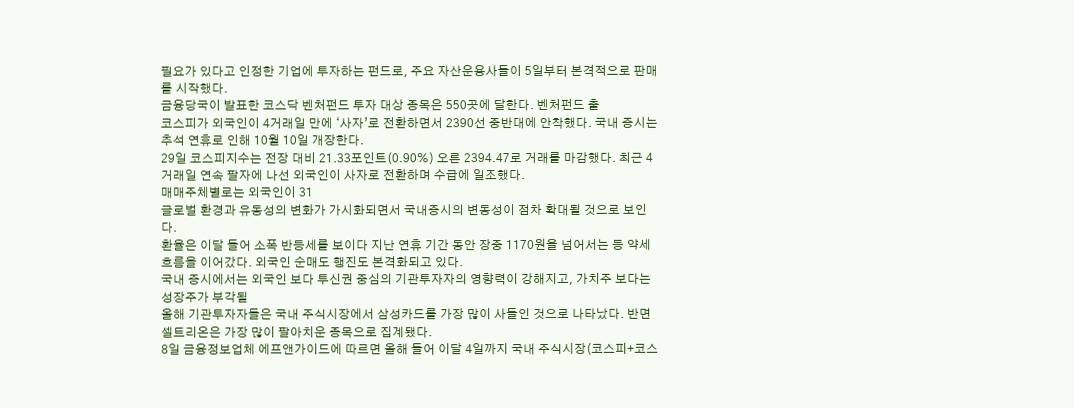필요가 있다고 인정한 기업에 투자하는 펀드로, 주요 자산운용사들이 5일부터 본격적으로 판매를 시작했다.
금융당국이 발표한 코스닥 벤처펀드 투자 대상 종목은 550곳에 달한다. 벤처펀드 출
코스피가 외국인이 4거래일 만에 ‘사자’로 전환하면서 2390선 중반대에 안착했다. 국내 증시는 추석 연휴로 인해 10월 10일 개장한다.
29일 코스피지수는 전장 대비 21.33포인트(0.90%) 오른 2394.47로 거래를 마감했다. 최근 4거래일 연속 팔자에 나선 외국인이 사자로 전환하며 수급에 일조했다.
매매주체별로는 외국인이 31
글로벌 환경과 유동성의 변화가 가시화되면서 국내증시의 변동성이 점차 확대될 것으로 보인다.
환율은 이달 들어 소폭 반등세를 보이다 지난 연휴 기간 동안 장중 1170원을 넘어서는 등 약세 흐름을 이어갔다. 외국인 순매도 행진도 본격화되고 있다.
국내 증시에서는 외국인 보다 투신권 중심의 기관투자자의 영향력이 강해지고, 가치주 보다는 성장주가 부각될
올해 기관투자자들은 국내 주식시장에서 삼성카드를 가장 많이 사들인 것으로 나타났다. 반면 셀트리온은 가장 많이 팔아치운 종목으로 집계됐다.
8일 금융정보업체 에프앤가이드에 따르면 올해 들어 이달 4일까지 국내 주식시장(코스피+코스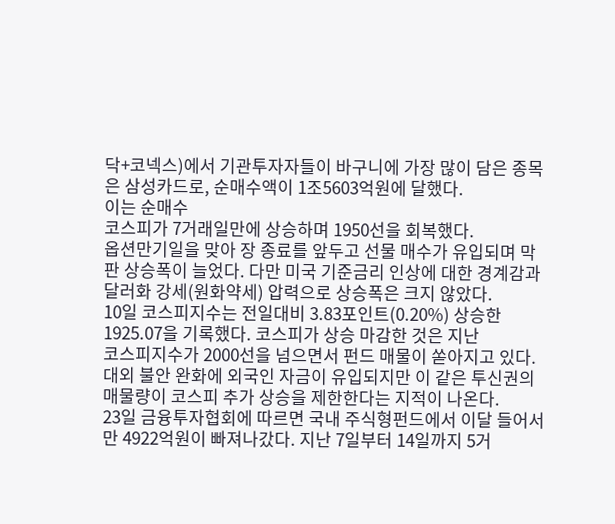닥+코넥스)에서 기관투자자들이 바구니에 가장 많이 담은 종목은 삼성카드로, 순매수액이 1조5603억원에 달했다.
이는 순매수
코스피가 7거래일만에 상승하며 1950선을 회복했다.
옵션만기일을 맞아 장 종료를 앞두고 선물 매수가 유입되며 막판 상승폭이 늘었다. 다만 미국 기준금리 인상에 대한 경계감과 달러화 강세(원화약세) 압력으로 상승폭은 크지 않았다.
10일 코스피지수는 전일대비 3.83포인트(0.20%) 상승한 1925.07을 기록했다. 코스피가 상승 마감한 것은 지난
코스피지수가 2000선을 넘으면서 펀드 매물이 쏟아지고 있다. 대외 불안 완화에 외국인 자금이 유입되지만 이 같은 투신권의 매물량이 코스피 추가 상승을 제한한다는 지적이 나온다.
23일 금융투자협회에 따르면 국내 주식형펀드에서 이달 들어서만 4922억원이 빠져나갔다. 지난 7일부터 14일까지 5거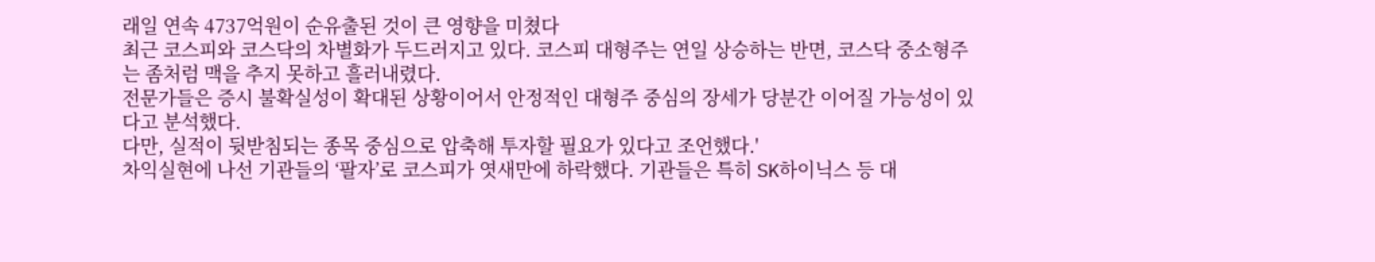래일 연속 4737억원이 순유출된 것이 큰 영향을 미쳤다
최근 코스피와 코스닥의 차별화가 두드러지고 있다. 코스피 대형주는 연일 상승하는 반면, 코스닥 중소형주는 좀처럼 맥을 추지 못하고 흘러내렸다.
전문가들은 증시 불확실성이 확대된 상황이어서 안정적인 대형주 중심의 장세가 당분간 이어질 가능성이 있다고 분석했다.
다만, 실적이 뒷받침되는 종목 중심으로 압축해 투자할 필요가 있다고 조언했다.'
차익실현에 나선 기관들의 ‘팔자’로 코스피가 엿새만에 하락했다. 기관들은 특히 SK하이닉스 등 대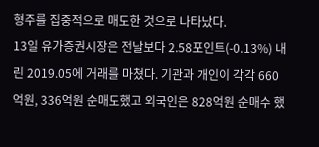형주를 집중적으로 매도한 것으로 나타났다.
13일 유가증권시장은 전날보다 2.58포인트(-0.13%) 내린 2019.05에 거래를 마쳤다. 기관과 개인이 각각 660억원, 336억원 순매도했고 외국인은 828억원 순매수 했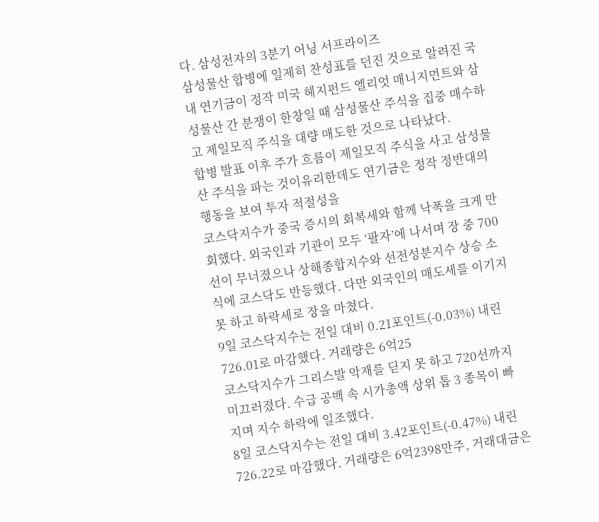다. 삼성전자의 3분기 어닝 서프라이즈
삼성물산 합병에 일제히 찬성표를 던진 것으로 알려진 국내 연기금이 정작 미국 헤지펀드 엘리엇 매니지먼트와 삼성물산 간 분쟁이 한창일 때 삼성물산 주식을 집중 매수하고 제일모직 주식을 대량 매도한 것으로 나타났다.
합병 발표 이후 주가 흐름이 제일모직 주식을 사고 삼성물산 주식을 파는 것이유리한데도 연기금은 정작 정반대의 행동을 보여 투자 적절성을
코스닥지수가 중국 증시의 회복세와 함께 낙폭을 크게 만회했다. 외국인과 기관이 모두 ‘팔자’에 나서며 장 중 700선이 무너졌으나 상해종합지수와 선전성분지수 상승 소식에 코스닥도 반등했다. 다만 외국인의 매도세를 이기지 못 하고 하락세로 장을 마쳤다.
9일 코스닥지수는 전일 대비 0.21포인트(-0.03%) 내린 726.01로 마감했다. 거래량은 6억25
코스닥지수가 그리스발 악재를 딛지 못 하고 720선까지 미끄러졌다. 수급 공백 속 시가총액 상위 톱 3 종목이 빠지며 지수 하락에 일조했다.
8일 코스닥지수는 전일 대비 3.42포인트(-0.47%) 내린 726.22로 마감했다. 거래량은 6억2398만주, 거래대금은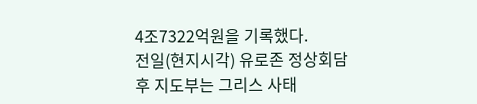4조7322억원을 기록했다.
전일(현지시각) 유로존 정상회담 후 지도부는 그리스 사태